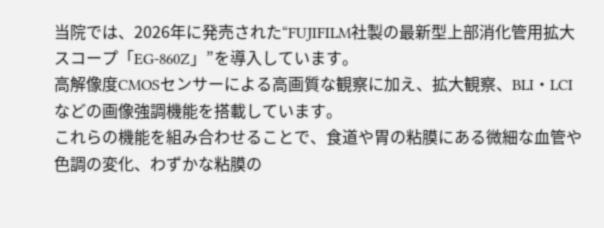当院では、2026年に発売された“FUJIFILM社製の最新型上部消化管用拡大スコープ「EG-860Z」”を導入しています。
高解像度CMOSセンサーによる高画質な観察に加え、拡大観察、BLI・LCIなどの画像強調機能を搭載しています。
これらの機能を組み合わせることで、食道や胃の粘膜にある微細な血管や色調の変化、わずかな粘膜の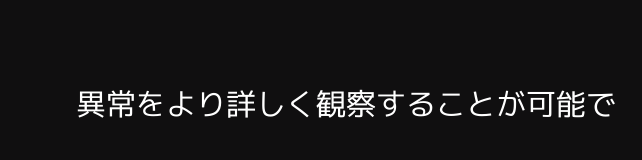異常をより詳しく観察することが可能で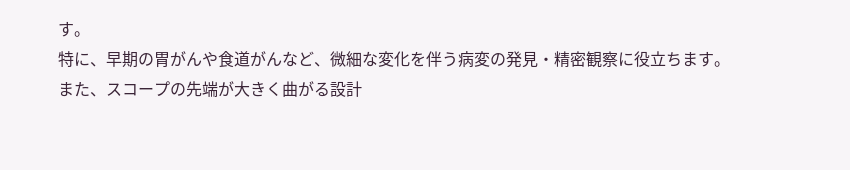す。
特に、早期の胃がんや食道がんなど、微細な変化を伴う病変の発見・精密観察に役立ちます。
また、スコープの先端が大きく曲がる設計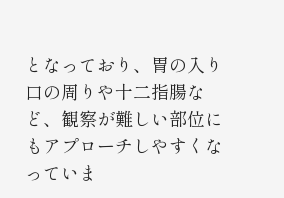となっており、胃の入り口の周りや十二指腸など、観察が難しい部位にもアプローチしやすくなっていま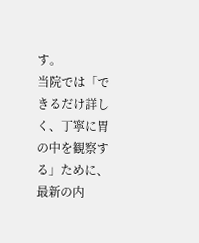す。
当院では「できるだけ詳しく、丁寧に胃の中を観察する」ために、最新の内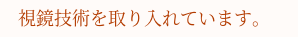視鏡技術を取り入れています。